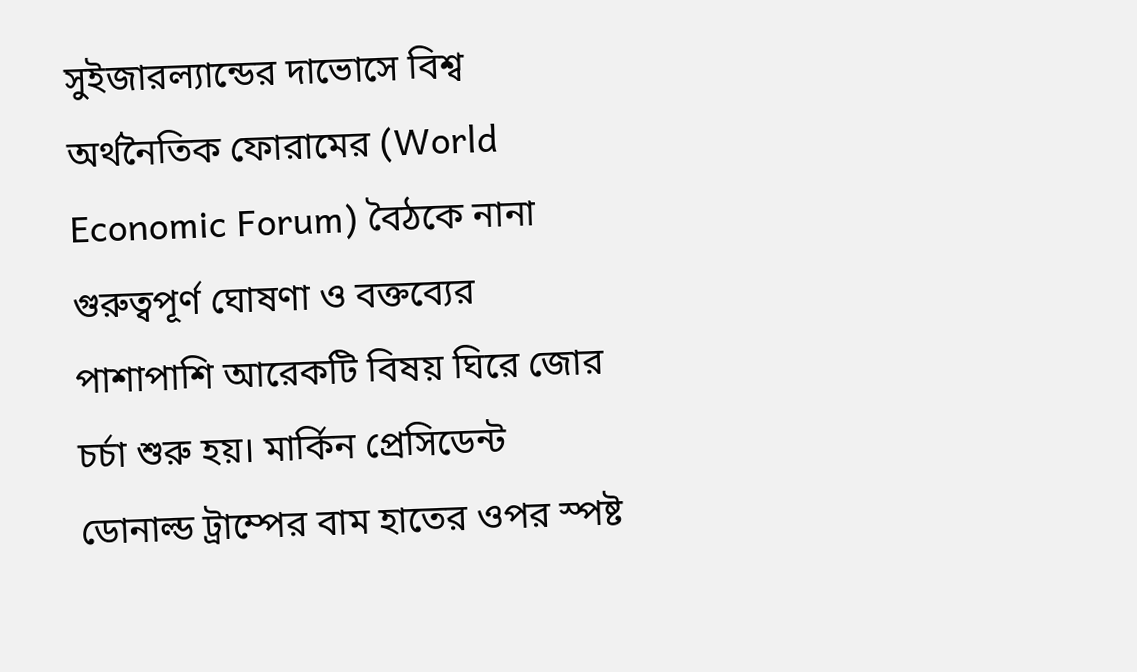সুইজারল্যান্ডের দাভোসে বিশ্ব অর্থনৈতিক ফোরামের (World Economic Forum) বৈঠকে নানা গুরুত্বপূর্ণ ঘোষণা ও বক্তব্যের পাশাপাশি আরেকটি বিষয় ঘিরে জোর চর্চা শুরু হয়। মার্কিন প্রেসিডেন্ট ডোনাল্ড ট্রাম্পের বাম হাতের ওপর স্পষ্ট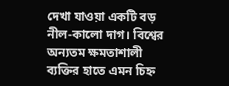দেখা যাওয়া একটি বড় নীল-কালো দাগ। বিশ্বের অন্যতম ক্ষমতাশালী ব্যক্তির হাতে এমন চিহ্ন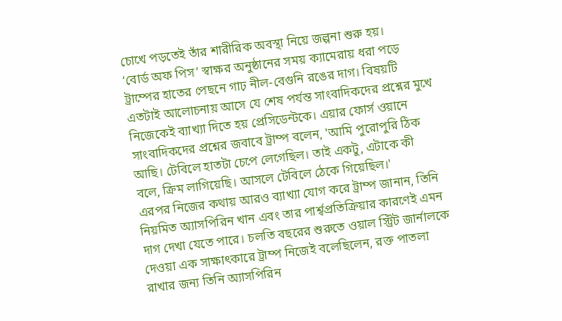চোখে পড়তেই তাঁর শারীরিক অবস্থা নিয়ে জল্পনা শুরু হয়।
‘বোর্ড অফ পিস’ স্বাক্ষর অনুষ্ঠানের সময় ক্যামেরায় ধরা পড়ে ট্রাম্পের হাতের পেছনে গাঢ় নীল-বেগুনি রঙের দাগ। বিষয়টি এতটাই আলোচনায় আসে যে শেষ পর্যন্ত সাংবাদিকদের প্রশ্নের মুখে নিজেকেই ব্যাখ্যা দিতে হয় প্রেসিডেন্টকে। এয়ার ফোর্স ওয়ানে সাংবাদিকদের প্রশ্নের জবাবে ট্রাম্প বলেন, 'আমি পুরোপুরি ঠিক আছি। টেবিলে হাতটা চেপে লেগেছিল। তাই একটু, এটাকে কী বলে, ক্রিম লাগিয়েছি। আসলে টেবিলে ঠেকে গিয়েছিল।'
এরপর নিজের কথায় আরও ব্যাখ্যা যোগ করে ট্রাম্প জানান, তিনি নিয়মিত অ্যাসপিরিন খান এবং তার পার্শ্বপ্রতিক্রিয়ার কারণেই এমন দাগ দেখা যেতে পারে। চলতি বছরের শুরুতে ওয়াল স্ট্রিট জার্নালকে দেওয়া এক সাক্ষাৎকারে ট্রাম্প নিজেই বলেছিলেন, রক্ত পাতলা রাখার জন্য তিনি অ্যাসপিরিন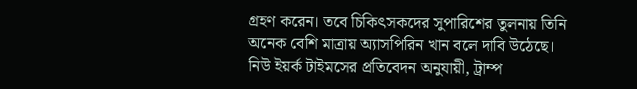গ্রহণ করেন। তবে চিকিৎসকদের সুপারিশের তুলনায় তিনি অনেক বেশি মাত্রায় অ্যাসপিরিন খান বলে দাবি উঠেছে।
নিউ ইয়র্ক টাইমসের প্রতিবেদন অনুযায়ী, ট্রাম্প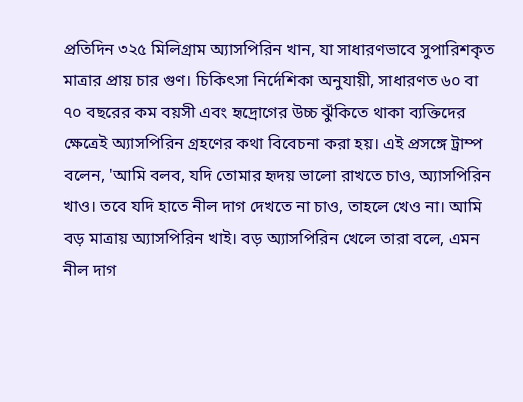প্রতিদিন ৩২৫ মিলিগ্রাম অ্যাসপিরিন খান, যা সাধারণভাবে সুপারিশকৃত মাত্রার প্রায় চার গুণ। চিকিৎসা নির্দেশিকা অনুযায়ী, সাধারণত ৬০ বা ৭০ বছরের কম বয়সী এবং হৃদ্রোগের উচ্চ ঝুঁকিতে থাকা ব্যক্তিদের ক্ষেত্রেই অ্যাসপিরিন গ্রহণের কথা বিবেচনা করা হয়। এই প্রসঙ্গে ট্রাম্প বলেন, 'আমি বলব, যদি তোমার হৃদয় ভালো রাখতে চাও, অ্যাসপিরিন খাও। তবে যদি হাতে নীল দাগ দেখতে না চাও, তাহলে খেও না। আমি বড় মাত্রায় অ্যাসপিরিন খাই। বড় অ্যাসপিরিন খেলে তারা বলে, এমন নীল দাগ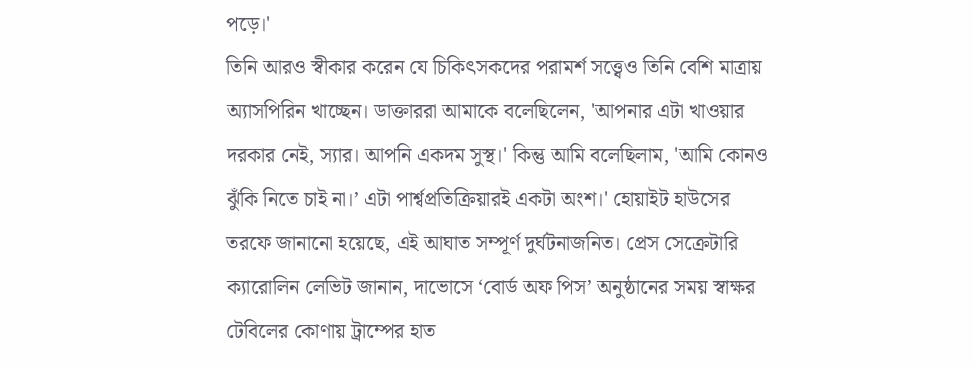পড়ে।'
তিনি আরও স্বীকার করেন যে চিকিৎসকদের পরামর্শ সত্ত্বেও তিনি বেশি মাত্রায় অ্যাসপিরিন খাচ্ছেন। ডাক্তাররা আমাকে বলেছিলেন, 'আপনার এটা খাওয়ার দরকার নেই, স্যার। আপনি একদম সুস্থ।' কিন্তু আমি বলেছিলাম, 'আমি কোনও ঝুঁকি নিতে চাই না।’ এটা পার্শ্বপ্রতিক্রিয়ারই একটা অংশ।' হোয়াইট হাউসের তরফে জানানো হয়েছে, এই আঘাত সম্পূর্ণ দুর্ঘটনাজনিত। প্রেস সেক্রেটারি ক্যারোলিন লেভিট জানান, দাভোসে ‘বোর্ড অফ পিস’ অনুষ্ঠানের সময় স্বাক্ষর টেবিলের কোণায় ট্রাম্পের হাত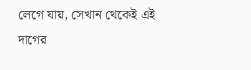লেগে যায়, সেখান থেকেই এই দাগের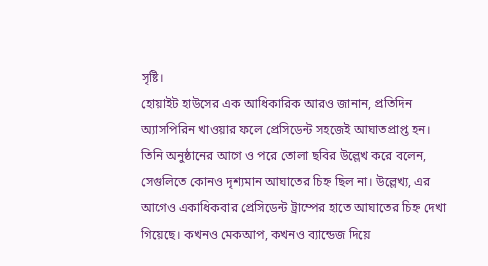সৃষ্টি।
হোয়াইট হাউসের এক আধিকারিক আরও জানান, প্রতিদিন অ্যাসপিরিন খাওয়ার ফলে প্রেসিডেন্ট সহজেই আঘাতপ্রাপ্ত হন। তিনি অনুষ্ঠানের আগে ও পরে তোলা ছবির উল্লেখ করে বলেন, সেগুলিতে কোনও দৃশ্যমান আঘাতের চিহ্ন ছিল না। উল্লেখ্য, এর আগেও একাধিকবার প্রেসিডেন্ট ট্রাম্পের হাতে আঘাতের চিহ্ন দেখা গিয়েছে। কখনও মেকআপ, কখনও ব্যান্ডেজ দিয়ে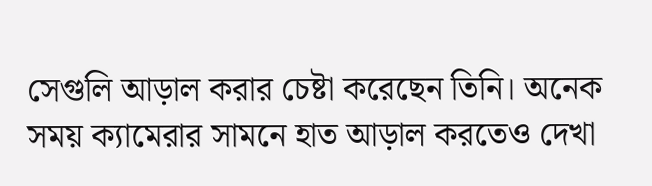সেগুলি আড়াল করার চেষ্টা করেছেন তিনি। অনেক সময় ক্যামেরার সামনে হাত আড়াল করতেও দেখা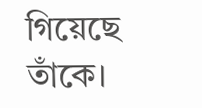গিয়েছে তাঁকে।